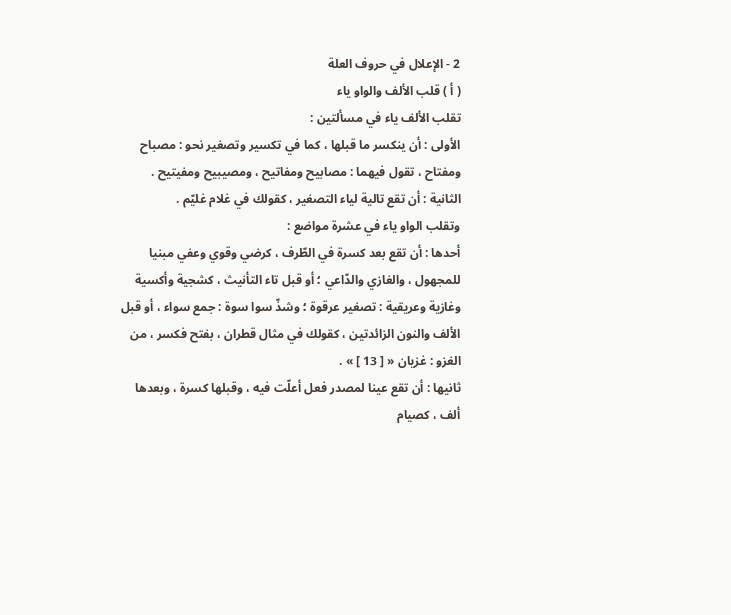2 - الإعلال في حروف العلة
( أ ) قلب الألف والواو ياء
تقلب الألف ياء في مسألتين :
الأولى : أن ينكسر ما قبلها ، كما في تكسير وتصغير نحو : مصباح ومفتاح ، تقول فيهما : مصابيح ومفاتيح ، ومصيبيح ومفيتيح .
الثانية : أن تقع تالية لياء التصغير ، كقولك في غلام غليّم .
وتقلب الواو ياء في عشرة مواضع :
أحدها : أن تقع بعد كسرة في الطّرف ، كرضي وقوي وعفي مبنيا للمجهول ، والغازي والدّاعي ؛ أو قبل تاء التأنيث ، كشجية وأكسية وغازية وعريقية : تصغير عرقوة ؛ وشذّ سوا سوة : جمع سواء ، أو قبل الألف والنون الزائدتين ، كقولك في مثال قطران ، بفتح فكسر ، من الغزو : غزيان « [ 13 ] » .
ثانيها : أن تقع عينا لمصدر فعل أعلّت فيه ، وقبلها كسرة ، وبعدها ألف ، كصيام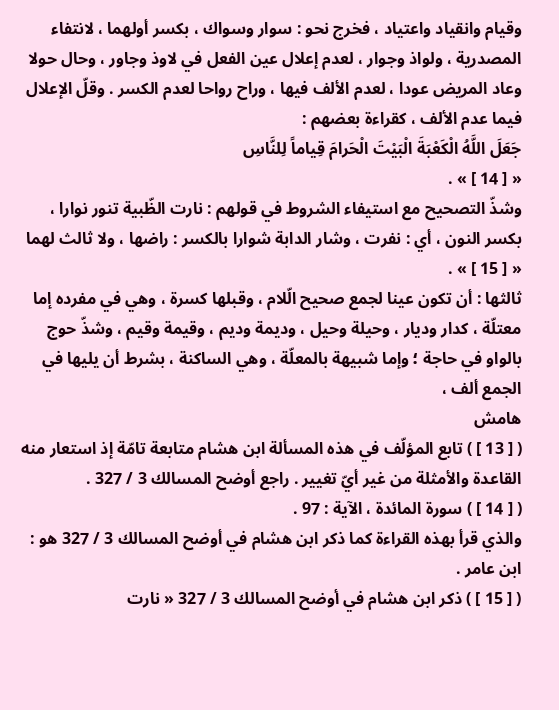وقيام وانقياد واعتياد ، فخرج نحو : سوار وسواك ، بكسر أولهما ، لانتفاء المصدرية ، ولواذ وجوار ، لعدم إعلال عين الفعل في لاوذ وجاور ، وحال حولا وعاد المريض عودا ، لعدم الألف فيها ، وراح رواحا لعدم الكسر . وقلّ الإعلال فيما عدم الألف ، كقراءة بعضهم :
جَعَلَ اللَّهُ الْكَعْبَةَ الْبَيْتَ الْحَرامَ قِياماً لِلنَّاسِ
« [ 14 ] » .
وشذّ التصحيح مع استيفاء الشروط في قولهم : نارت الظّبية تنور نوارا ، بكسر النون ، أي : نفرت ، وشار الدابة شوارا بالكسر : راضها ، ولا ثالث لهما « [ 15 ] » .
ثالثها : أن تكون عينا لجمع صحيح الّلام ، وقبلها كسرة ، وهي في مفرده إما معتلّة ، كدار وديار ، وحيلة وحيل ، وديمة وديم ، وقيمة وقيم ، وشذّ حوج بالواو في حاجة ؛ وإما شبيهة بالمعلّة ، وهي الساكنة ، بشرط أن يليها في الجمع ألف ،
هامش
( [ 13 ] ) تابع المؤلّف في هذه المسألة ابن هشام متابعة تامّة إذ استعار منه القاعدة والأمثلة من غير أيّ تغيير . راجع أوضح المسالك 3 / 327 .
( [ 14 ] ) سورة المائدة ، الآية : 97 .
والذي قرأ بهذه القراءة كما ذكر ابن هشام في أوضح المسالك 3 / 327 هو : ابن عامر .
( [ 15 ] ) ذكر ابن هشام في أوضح المسالك 3 / 327 « نارت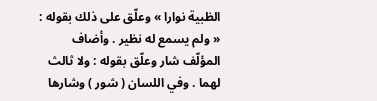الظبية نوارا » وعلّق على ذلك بقوله : « ولم يسمع له نظير . وأضاف المؤلّف شار وعلّق بقوله : ولا ثالث لهما . وفي اللسان ( شور ) وشارها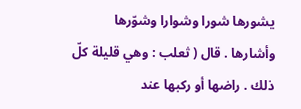يشورها شورا وشوارا وشوّرها وأشارها . قال ( ثعلب : وهي قليلة كلّ ذلك . راضها أو ركبها عند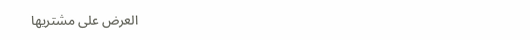العرض على مشتريها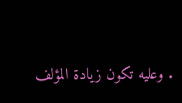. وعليه تكون زيادة المؤلف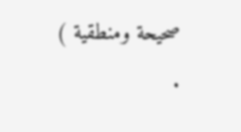صحيحة ومنطقية ) .